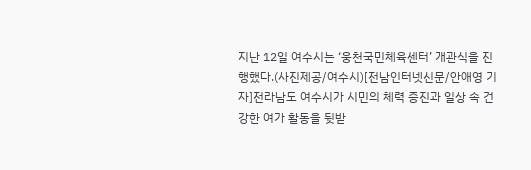지난 12일 여수시는 ‘웅천국민체육센터’ 개관식을 진행했다.(사진제공/여수시)[전남인터넷신문/안애영 기자]전라남도 여수시가 시민의 체력 증진과 일상 속 건강한 여가 활동을 뒷받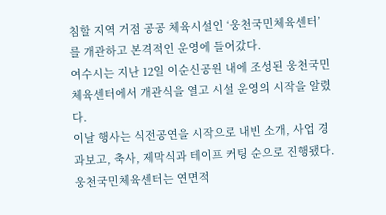침할 지역 거점 공공 체육시설인 ‘웅천국민체육센터’를 개관하고 본격적인 운영에 들어갔다.
여수시는 지난 12일 이순신공원 내에 조성된 웅천국민체육센터에서 개관식을 열고 시설 운영의 시작을 알렸다.
이날 행사는 식전공연을 시작으로 내빈 소개, 사업 경과보고, 축사, 제막식과 테이프 커팅 순으로 진행됐다.
웅천국민체육센터는 연면적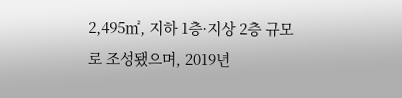2,495㎡, 지하 1층·지상 2층 규모로 조성됐으며, 2019년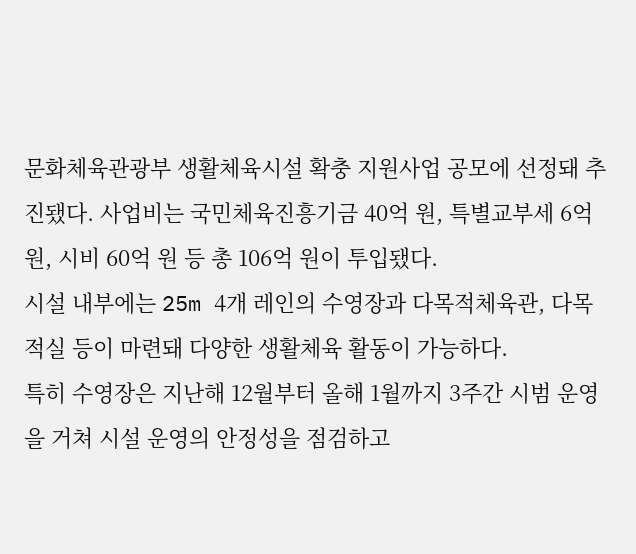문화체육관광부 생활체육시설 확충 지원사업 공모에 선정돼 추진됐다. 사업비는 국민체육진흥기금 40억 원, 특별교부세 6억 원, 시비 60억 원 등 총 106억 원이 투입됐다.
시설 내부에는 25m 4개 레인의 수영장과 다목적체육관, 다목적실 등이 마련돼 다양한 생활체육 활동이 가능하다.
특히 수영장은 지난해 12월부터 올해 1월까지 3주간 시범 운영을 거쳐 시설 운영의 안정성을 점검하고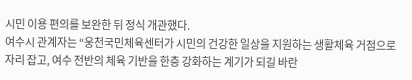시민 이용 편의를 보완한 뒤 정식 개관했다.
여수시 관계자는 “웅천국민체육센터가 시민의 건강한 일상을 지원하는 생활체육 거점으로 자리 잡고, 여수 전반의 체육 기반을 한층 강화하는 계기가 되길 바란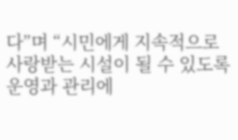다”며 “시민에게 지속적으로 사랑받는 시설이 될 수 있도록 운영과 관리에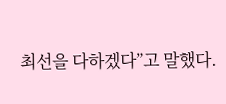최선을 다하겠다”고 말했다.